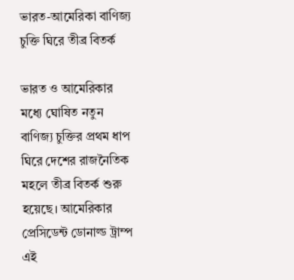ভারত-আমেরিকা বাণিজ্য চুক্তি ঘিরে তীব্র বিতর্ক

ভারত ও আমেরিকার মধ্যে ঘোষিত নতুন বাণিজ্য চুক্তির প্রথম ধাপ ঘিরে দেশের রাজনৈতিক মহলে তীব্র বিতর্ক শুরু হয়েছে। আমেরিকার প্রেসিডেন্ট ডোনাল্ড ট্রাম্প এই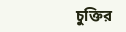চুক্তির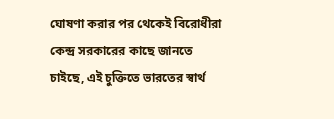ঘোষণা করার পর থেকেই বিরোধীরা কেন্দ্র সরকারের কাছে জানতে চাইছে, এই চুক্তিতে ভারতের স্বার্থ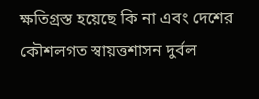ক্ষতিগ্রস্ত হয়েছে কি না এবং দেশের কৌশলগত স্বায়ত্তশাসন দুর্বল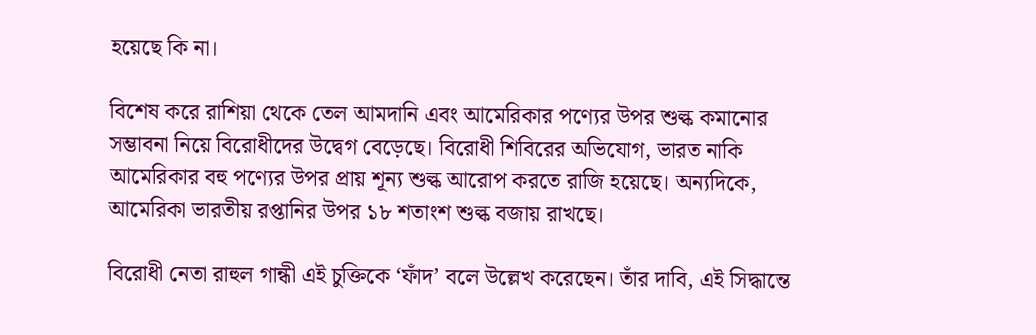হয়েছে কি না।

বিশেষ করে রাশিয়া থেকে তেল আমদানি এবং আমেরিকার পণ্যের উপর শুল্ক কমানোর সম্ভাবনা নিয়ে বিরোধীদের উদ্বেগ বেড়েছে। বিরোধী শিবিরের অভিযোগ, ভারত নাকি আমেরিকার বহু পণ্যের উপর প্রায় শূন্য শুল্ক আরোপ করতে রাজি হয়েছে। অন্যদিকে, আমেরিকা ভারতীয় রপ্তানির উপর ১৮ শতাংশ শুল্ক বজায় রাখছে।

বিরোধী নেতা রাহুল গান্ধী এই চুক্তিকে ‘ফাঁদ’ বলে উল্লেখ করেছেন। তাঁর দাবি, এই সিদ্ধান্তে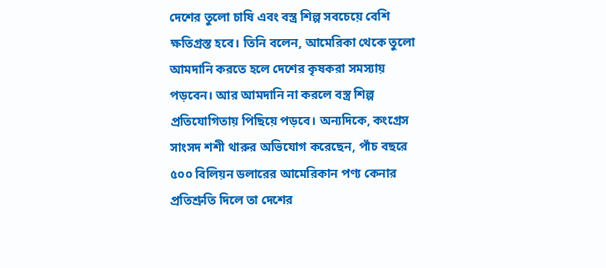দেশের তুলো চাষি এবং বস্ত্র শিল্প সবচেয়ে বেশি ক্ষতিগ্রস্ত হবে। তিনি বলেন, আমেরিকা থেকে তুলো আমদানি করতে হলে দেশের কৃষকরা সমস্যায় পড়বেন। আর আমদানি না করলে বস্ত্র শিল্প প্রতিযোগিতায় পিছিয়ে পড়বে। অন্যদিকে, কংগ্রেস সাংসদ শশী থারুর অভিযোগ করেছেন, পাঁচ বছরে ৫০০ বিলিয়ন ডলারের আমেরিকান পণ্য কেনার প্রতিশ্রুতি দিলে তা দেশের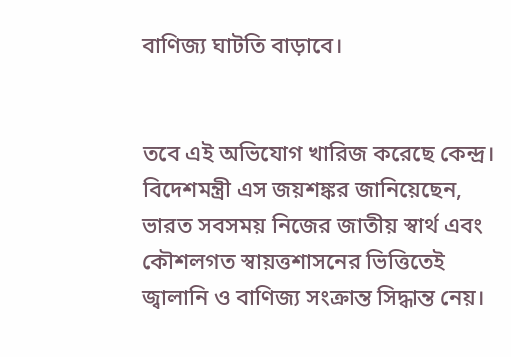বাণিজ্য ঘাটতি বাড়াবে।


তবে এই অভিযোগ খারিজ করেছে কেন্দ্র। বিদেশমন্ত্রী এস জয়শঙ্কর জানিয়েছেন, ভারত সবসময় নিজের জাতীয় স্বার্থ এবং কৌশলগত স্বায়ত্তশাসনের ভিত্তিতেই জ্বালানি ও বাণিজ্য সংক্রান্ত সিদ্ধান্ত নেয়।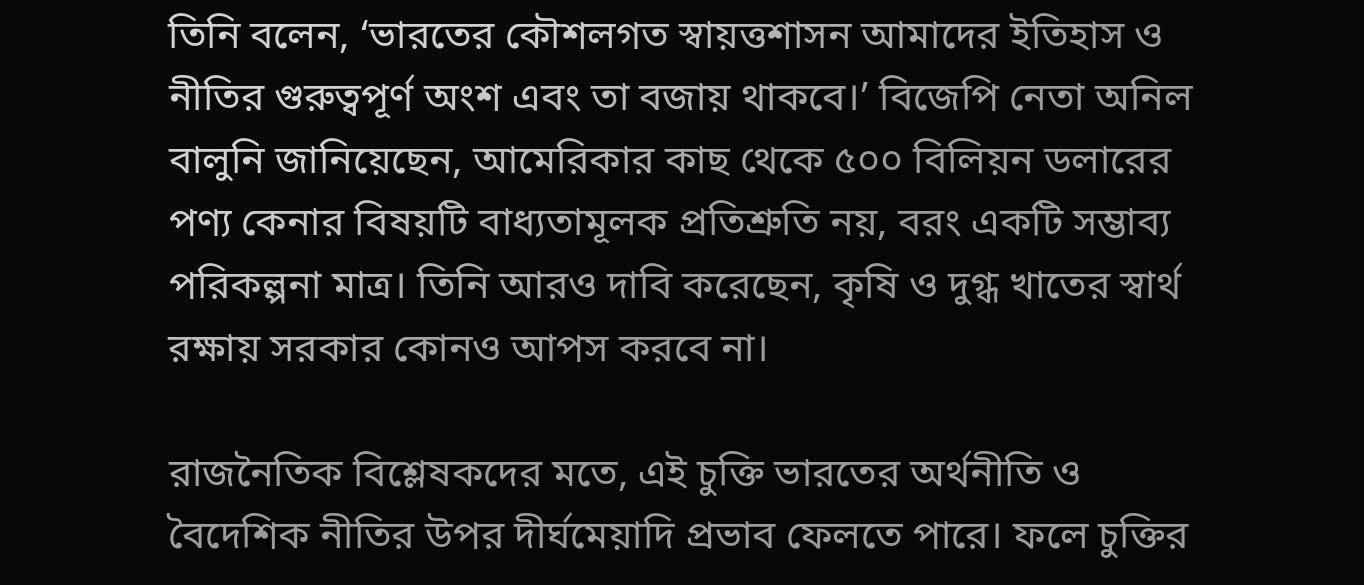তিনি বলেন, ‘ভারতের কৌশলগত স্বায়ত্তশাসন আমাদের ইতিহাস ও নীতির গুরুত্বপূর্ণ অংশ এবং তা বজায় থাকবে।’ বিজেপি নেতা অনিল বালুনি জানিয়েছেন, আমেরিকার কাছ থেকে ৫০০ বিলিয়ন ডলারের পণ্য কেনার বিষয়টি বাধ্যতামূলক প্রতিশ্রুতি নয়, বরং একটি সম্ভাব্য পরিকল্পনা মাত্র। তিনি আরও দাবি করেছেন, কৃষি ও দুগ্ধ খাতের স্বার্থ রক্ষায় সরকার কোনও আপস করবে না।

রাজনৈতিক বিশ্লেষকদের মতে, এই চুক্তি ভারতের অর্থনীতি ও বৈদেশিক নীতির উপর দীর্ঘমেয়াদি প্রভাব ফেলতে পারে। ফলে চুক্তির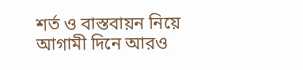শর্ত ও বাস্তবায়ন নিয়ে আগামী দিনে আরও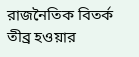রাজনৈতিক বিতর্ক তীব্র হওয়ার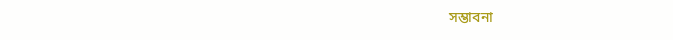সম্ভাবনা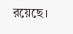রয়েছে।